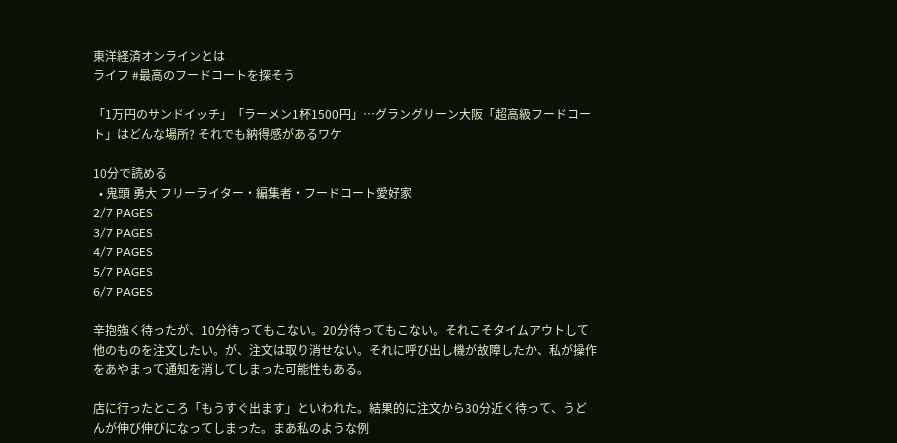東洋経済オンラインとは
ライフ #最高のフードコートを探そう

「1万円のサンドイッチ」「ラーメン1杯1500円」…グラングリーン大阪「超高級フードコート」はどんな場所? それでも納得感があるワケ

10分で読める
  • 鬼頭 勇大 フリーライター・編集者・フードコート愛好家
2/7 PAGES
3/7 PAGES
4/7 PAGES
5/7 PAGES
6/7 PAGES

辛抱強く待ったが、10分待ってもこない。20分待ってもこない。それこそタイムアウトして他のものを注文したい。が、注文は取り消せない。それに呼び出し機が故障したか、私が操作をあやまって通知を消してしまった可能性もある。

店に行ったところ「もうすぐ出ます」といわれた。結果的に注文から30分近く待って、うどんが伸び伸びになってしまった。まあ私のような例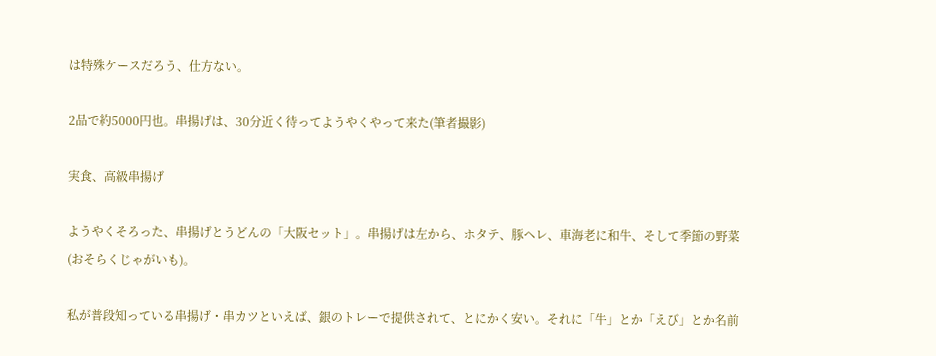は特殊ケースだろう、仕方ない。

2品で約5000円也。串揚げは、30分近く待ってようやくやって来た(筆者撮影)

実食、高級串揚げ

ようやくそろった、串揚げとうどんの「大阪セット」。串揚げは左から、ホタテ、豚ヘレ、車海老に和牛、そして季節の野菜(おそらくじゃがいも)。

私が普段知っている串揚げ・串カツといえば、銀のトレーで提供されて、とにかく安い。それに「牛」とか「えび」とか名前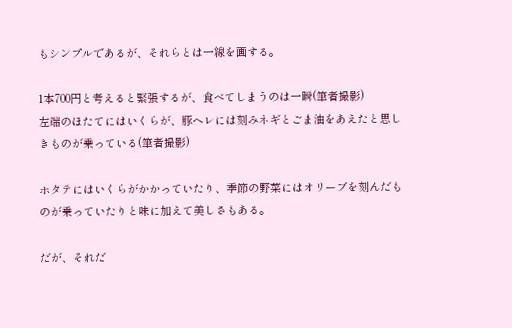もシンプルであるが、それらとは一線を画する。

1本700円と考えると緊張するが、食べてしまうのは一瞬(筆者撮影)
左端のほたてにはいくらが、豚ヘレには刻みネギとごま油をあえたと思しきものが乗っている(筆者撮影)

ホタテにはいくらがかかっていたり、季節の野菜にはオリーブを刻んだものが乗っていたりと味に加えて美しさもある。

だが、それだ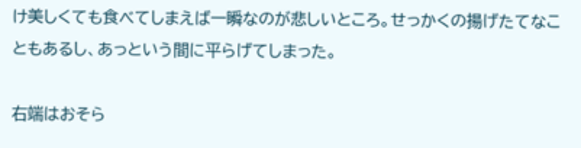け美しくても食べてしまえば一瞬なのが悲しいところ。せっかくの揚げたてなこともあるし、あっという間に平らげてしまった。

右端はおそら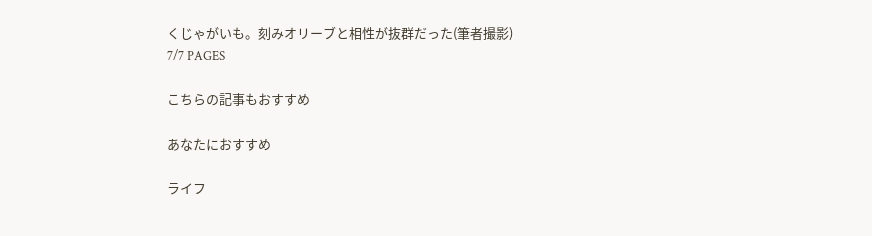くじゃがいも。刻みオリーブと相性が抜群だった(筆者撮影)
7/7 PAGES

こちらの記事もおすすめ

あなたにおすすめ

ライフ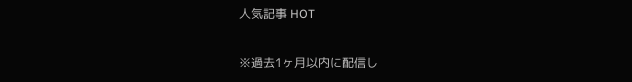人気記事 HOT

※過去1ヶ月以内に配信し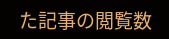た記事の閲覧数